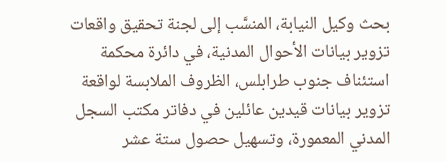بحث وكيل النيابة، المنسَّب إلى لجنة تحقيق واقعات تزوير بيانات الأحوال المدنية، في دائرة محكمة استئناف جنوب طرابلس، الظروف الملابسة لواقعة تزوير بيانات قيدين عائلين في دفاتر مكتب السجل المدني المعمورة، وتسهيل حصول ستة عشر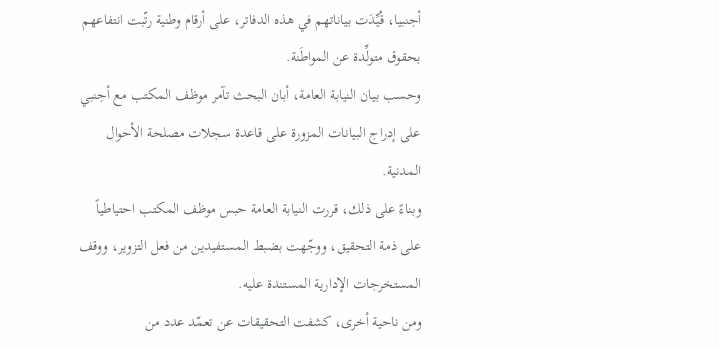أجنبيا، قُيِّدَت بياناتهم في هذه الدفاتر، على أرقام وطنية رتّبت انتفاعهم بحقوق متولِّدة عن المواطَنة.
وحسب بيان النيابة العامة، أبان البحث تآمر موظف المكتب مع أجنبي على إدراج البيانات المزورة على قاعدة سجلات مصلحة الأحوال المدنية.
وبناءً على ذلك، قررت النيابة العامة حبس موظف المكتب احتياطياً على ذمة التحقيق، ووجّهت بضبط المستفيدين من فعل التزوير، ووقف المستخرجات الإدارية المستندة عليه.
ومن ناحية أخرى، كشفت التحقيقات عن تعمّد عدد من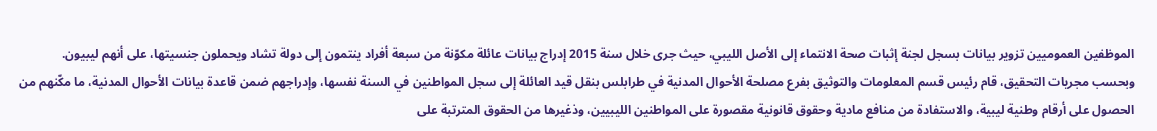الموظفين العموميين تزوير بيانات بسجل لجنة إثبات صحة الانتماء إلى الأصل الليبي، حيث جرى خلال سنة 2015 إدراج بيانات عائلة مكوّنة من سبعة أفراد ينتمون إلى دولة تشاد ويحملون جنسيتها، على أنهم ليبيون.
وبحسب مجريات التحقيق، قام رئيس قسم المعلومات والتوثيق بفرع مصلحة الأحوال المدنية في طرابلس بنقل قيد العائلة إلى سجل المواطنين في السنة نفسها، وإدراجهم ضمن قاعدة بيانات الأحوال المدنية، ما مكّنهم من الحصول على أرقام وطنية ليبية، والاستفادة من منافع مادية وحقوق قانونية مقصورة على المواطنين الليبيين، وذغيرها من الحقوق المترتبة على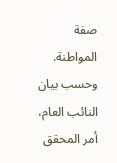صفة المواطنة.
وحسب بيان النائب العام، أمر المحقق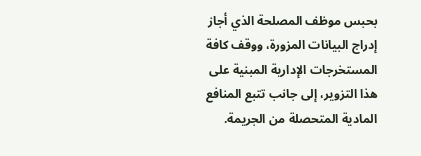بحبس موظف المصلحة الذي أجاز إدراج البيانات المزورة، ووقف كافة المستخرجات الإدارية المبنية على هذا التزوير، إلى جانب تتبع المنافع المادية المتحصلة من الجريمة.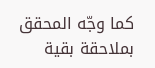كما وجّه المحقق بملاحقة بقية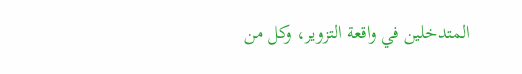المتدخلين في واقعة التزوير، وكل من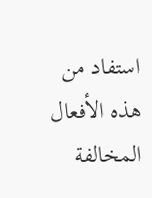استفاد من هذه الأفعال المخالفة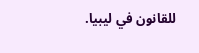للقانون في ليبيا.